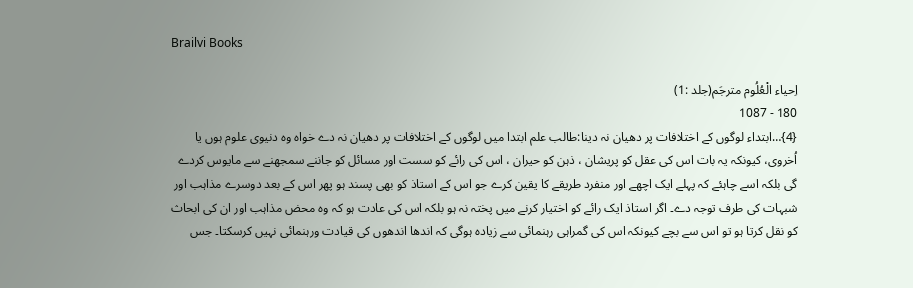Brailvi Books

اِحیاء الْعُلُوم مترجَم(جلد :1)
180 - 1087
{4}…ابتداء لوگوں کے اختلافات پر دھیان نہ دینا:طالب علم ابتدا میں لوگوں کے اختلافات پر دھیان نہ دے خواہ وہ دنیوی علوم ہوں یا اُخروی، کیونکہ یہ بات اس کی عقل کو پریشان ، ذہن کو حیران ، اس کی رائے کو سست اور مسائل کو جاننے سمجھنے سے مایوس کردے گی بلکہ اسے چاہئے کہ پہلے ایک اچھے اور منفرد طریقے کا یقین کرے جو اس کے استاذ کو بھی پسند ہو پھر اس کے بعد دوسرے مذاہب اور شبہات کی طرف توجہ دے۔ اگر استاذ ایک رائے کو اختیار کرنے میں پختہ نہ ہو بلکہ اس کی عادت ہو کہ وہ محض مذاہب اور ان کی ابحاث کو نقل کرتا ہو تو اس سے بچے کیونکہ اس کی گمراہی رہنمائی سے زیادہ ہوگی کہ اندھا اندھوں کی قیادت ورہنمائی نہیں کرسکتا۔ جس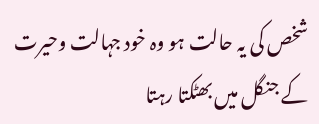شخص کی یہ حالت ہو وہ خود جہالت وحیرت کے جنگل میں بھٹکتا رہتا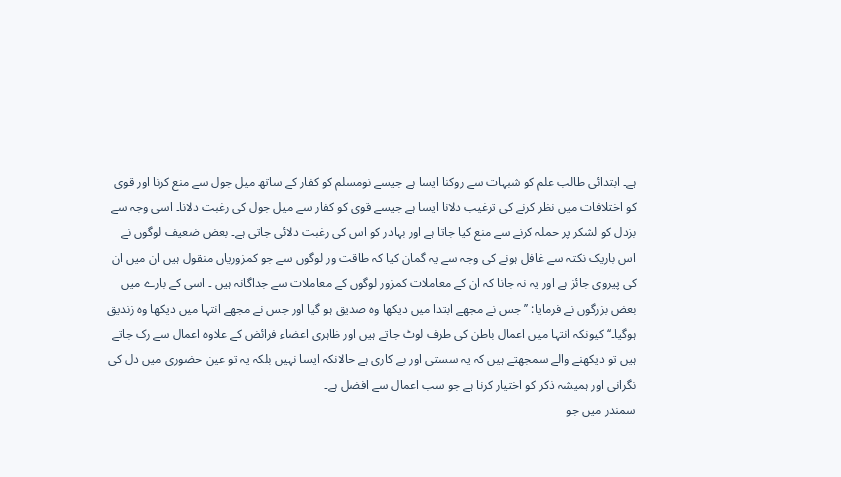ہے۔ ابتدائی طالب علم کو شبہات سے روکنا ایسا ہے جیسے نومسلم کو کفار کے ساتھ میل جول سے منع کرنا اور قوی کو اختلافات میں نظر کرنے کی ترغیب دلانا ایسا ہے جیسے قوی کو کفار سے میل جول کی رغبت دلانا۔ اسی وجہ سے بزدل کو لشکر پر حملہ کرنے سے منع کیا جاتا ہے اور بہادر کو اس کی رغبت دلائی جاتی ہے۔ بعض ضعیف لوگوں نے اس باریک نکتہ سے غافل ہونے کی وجہ سے یہ گمان کیا کہ طاقت ور لوگوں سے جو کمزوریاں منقول ہیں ان میں ان کی پیروی جائز ہے اور یہ نہ جانا کہ ان کے معاملات کمزور لوگوں کے معاملات سے جداگانہ ہیں ۔ اسی کے بارے میں بعض بزرگوں نے فرمایا: ’’جس نے مجھے ابتدا میں دیکھا وہ صدیق ہو گیا اور جس نے مجھے انتہا میں دیکھا وہ زندیق ہوگیا۔‘‘ کیونکہ انتہا میں اعمال باطن کی طرف لوٹ جاتے ہیں اور ظاہری اعضاء فرائض کے علاوہ اعمال سے رک جاتے ہیں تو دیکھنے والے سمجھتے ہیں کہ یہ سستی اور بے کاری ہے حالانکہ ایسا نہیں بلکہ یہ تو عین حضوری میں دل کی نگرانی اور ہمیشہ ذکر کو اختیار کرنا ہے جو سب اعمال سے افضل ہے۔
سمندر میں جو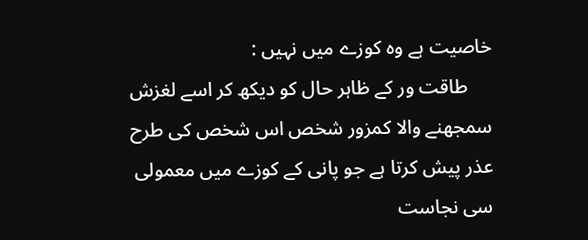خاصیت ہے وہ کوزے میں نہیں :
     طاقت ور کے ظاہر حال کو دیکھ کر اسے لغزش سمجھنے والا کمزور شخص اس شخص کی طرح عذر پیش کرتا ہے جو پانی کے کوزے میں معمولی سی نجاست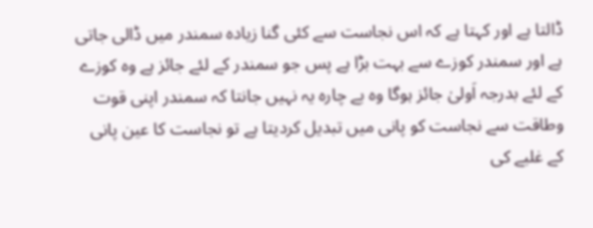ڈالتا ہے اور کہتا ہے کہ اس نجاست سے کئی گنا زیادہ سمندر میں ڈالی جاتی ہے اور سمندر کوزے سے بہت بڑا ہے پس جو سمندر کے لئے جائز ہے وہ کوزے کے لئے بدرجہ اَولیٰ جائز ہوگا وہ بے چارہ یہ نہیں جانتا کہ سمندر اپنی قوت وطاقت سے نجاست کو پانی میں تبدیل کردیتا ہے تو نجاست کا عین پانی کے غلبے کی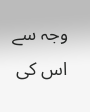وجہ سے اس کی